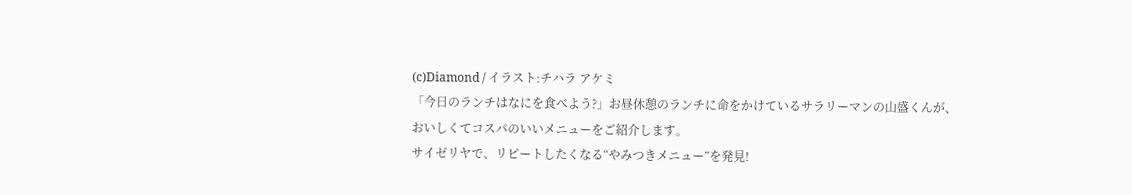(c)Diamond / イラスト:チハラ アケミ
「今日のランチはなにを食べよう?」お昼休憩のランチに命をかけているサラリーマンの山盛くんが、おいしくてコスパのいいメニューをご紹介します。
サイゼリヤで、リピートしたくなる“やみつきメニュー”を発見!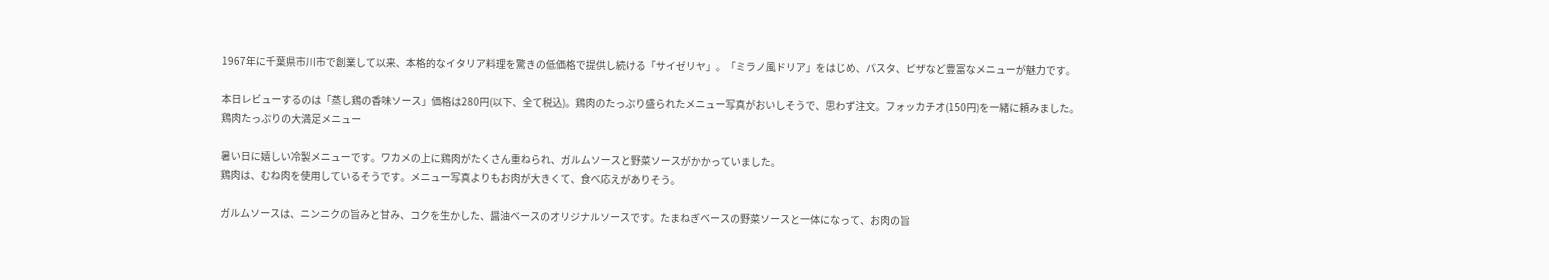1967年に千葉県市川市で創業して以来、本格的なイタリア料理を驚きの低価格で提供し続ける「サイゼリヤ」。「ミラノ風ドリア」をはじめ、パスタ、ピザなど豊富なメニューが魅力です。

本日レビューするのは「蒸し鶏の香味ソース」価格は280円(以下、全て税込)。鶏肉のたっぷり盛られたメニュー写真がおいしそうで、思わず注文。フォッカチオ(150円)を一緒に頼みました。
鶏肉たっぷりの大満足メニュー

暑い日に嬉しい冷製メニューです。ワカメの上に鶏肉がたくさん重ねられ、ガルムソースと野菜ソースがかかっていました。
鶏肉は、むね肉を使用しているそうです。メニュー写真よりもお肉が大きくて、食べ応えがありそう。

ガルムソースは、ニンニクの旨みと甘み、コクを生かした、醤油ベースのオリジナルソースです。たまねぎベースの野菜ソースと一体になって、お肉の旨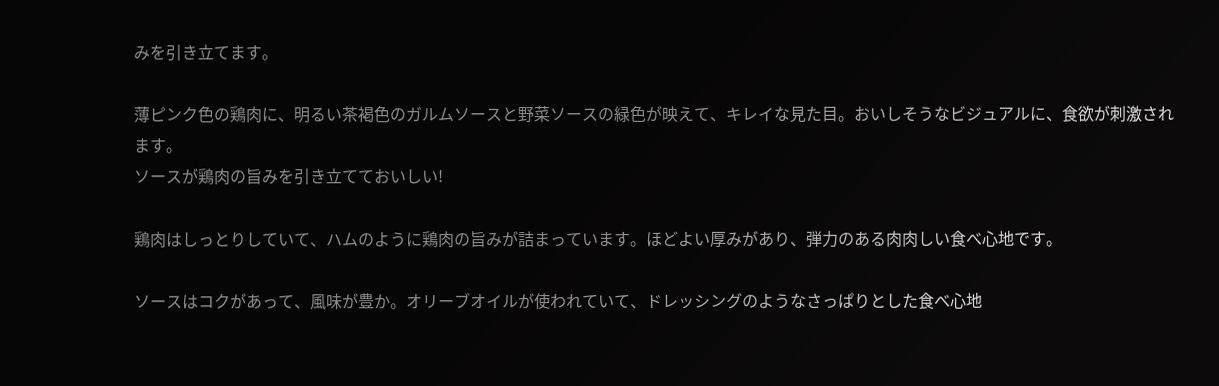みを引き立てます。

薄ピンク色の鶏肉に、明るい茶褐色のガルムソースと野菜ソースの緑色が映えて、キレイな見た目。おいしそうなビジュアルに、食欲が刺激されます。
ソースが鶏肉の旨みを引き立てておいしい!

鶏肉はしっとりしていて、ハムのように鶏肉の旨みが詰まっています。ほどよい厚みがあり、弾力のある肉肉しい食べ心地です。

ソースはコクがあって、風味が豊か。オリーブオイルが使われていて、ドレッシングのようなさっぱりとした食べ心地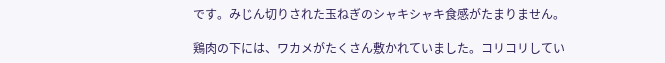です。みじん切りされた玉ねぎのシャキシャキ食感がたまりません。

鶏肉の下には、ワカメがたくさん敷かれていました。コリコリしてい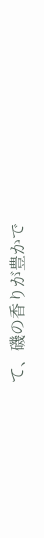て、磯の香りが豊かで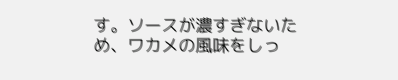す。ソースが濃すぎないため、ワカメの風味をしっ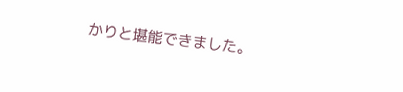かりと堪能できました。